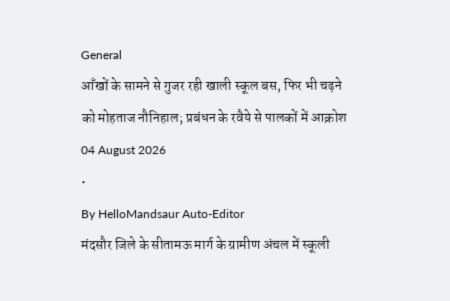General
आँखों के सामने से गुजर रही खाली स्कूल बस, फिर भी चढ़ने को मोहताज नौनिहाल; प्रबंधन के रवैये से पालकों में आक्रोश
04 August 2026
•
By HelloMandsaur Auto-Editor
मंदसौर जिले के सीतामऊ मार्ग के ग्रामीण अंचल में स्कूली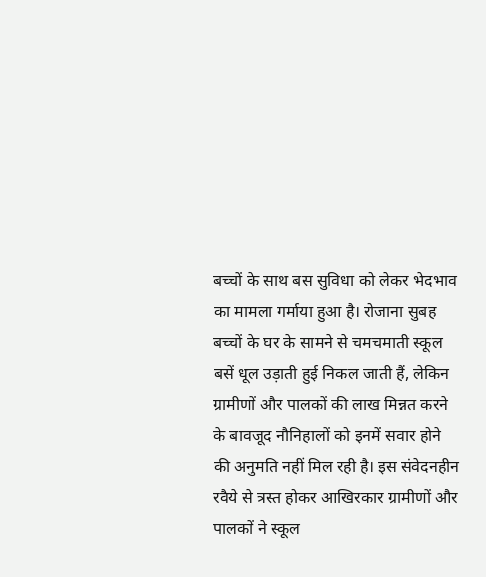बच्चों के साथ बस सुविधा को लेकर भेदभाव का मामला गर्माया हुआ है। रोजाना सुबह बच्चों के घर के सामने से चमचमाती स्कूल बसें धूल उड़ाती हुई निकल जाती हैं, लेकिन ग्रामीणों और पालकों की लाख मिन्नत करने के बावजूद नौनिहालों को इनमें सवार होने की अनुमति नहीं मिल रही है। इस संवेदनहीन रवैये से त्रस्त होकर आखिरकार ग्रामीणों और पालकों ने स्कूल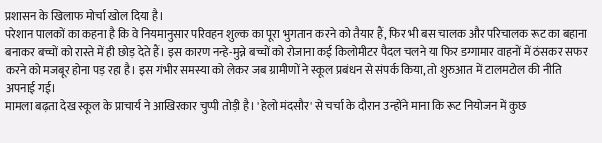प्रशासन के खिलाफ मोर्चा खोल दिया है।
परेशान पालकों का कहना है कि वे नियमानुसार परिवहन शुल्क का पूरा भुगतान करने को तैयार हैं, फिर भी बस चालक और परिचालक रूट का बहाना बनाकर बच्चों को रास्ते में ही छोड़ देते हैं। इस कारण नन्हे-मुन्ने बच्चों को रोजाना कई किलोमीटर पैदल चलने या फिर डग्गामार वाहनों में ठंसकर सफर करने को मजबूर होना पड़ रहा है। इस गंभीर समस्या को लेकर जब ग्रामीणों ने स्कूल प्रबंधन से संपर्क किया, तो शुरुआत में टालमटोल की नीति अपनाई गई।
मामला बढ़ता देख स्कूल के प्राचार्य ने आखिरकार चुप्पी तोड़ी है। 'हेलो मंदसौर' से चर्चा के दौरान उन्होंने माना कि रूट नियोजन में कुछ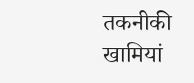तकनीकी खामियां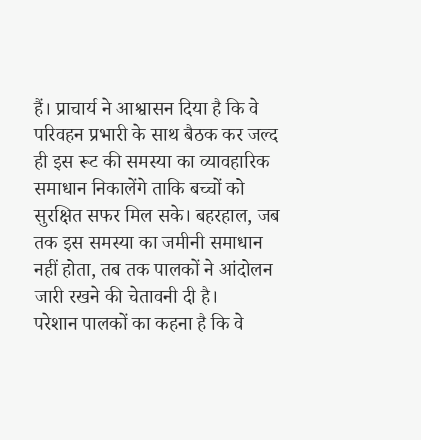हैं। प्राचार्य ने आश्वासन दिया है कि वे परिवहन प्रभारी के साथ बैठक कर जल्द ही इस रूट की समस्या का व्यावहारिक समाधान निकालेंगे ताकि बच्चों को सुरक्षित सफर मिल सके। बहरहाल, जब तक इस समस्या का जमीनी समाधान नहीं होता, तब तक पालकों ने आंदोलन जारी रखने की चेतावनी दी है।
परेशान पालकों का कहना है कि वे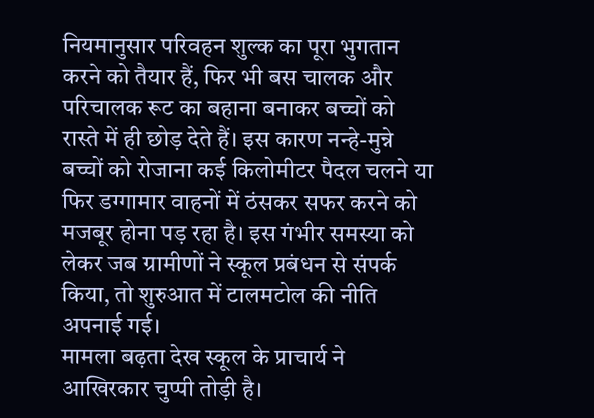नियमानुसार परिवहन शुल्क का पूरा भुगतान करने को तैयार हैं, फिर भी बस चालक और परिचालक रूट का बहाना बनाकर बच्चों को रास्ते में ही छोड़ देते हैं। इस कारण नन्हे-मुन्ने बच्चों को रोजाना कई किलोमीटर पैदल चलने या फिर डग्गामार वाहनों में ठंसकर सफर करने को मजबूर होना पड़ रहा है। इस गंभीर समस्या को लेकर जब ग्रामीणों ने स्कूल प्रबंधन से संपर्क किया, तो शुरुआत में टालमटोल की नीति अपनाई गई।
मामला बढ़ता देख स्कूल के प्राचार्य ने आखिरकार चुप्पी तोड़ी है।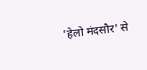'हेलो मंदसौर' से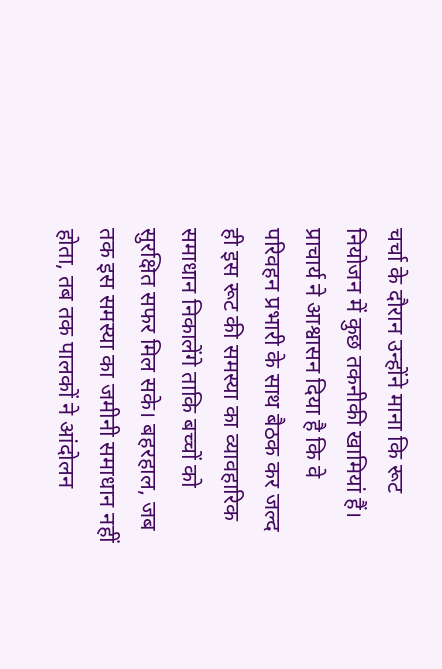चर्चा के दौरान उन्होंने माना कि रूट नियोजन में कुछ तकनीकी खामियां हैं। प्राचार्य ने आश्वासन दिया है कि वे परिवहन प्रभारी के साथ बैठक कर जल्द ही इस रूट की समस्या का व्यावहारिक समाधान निकालेंगे ताकि बच्चों को सुरक्षित सफर मिल सके। बहरहाल, जब तक इस समस्या का जमीनी समाधान नहीं होता, तब तक पालकों ने आंदोलन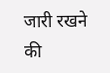जारी रखने की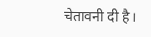चेतावनी दी है।